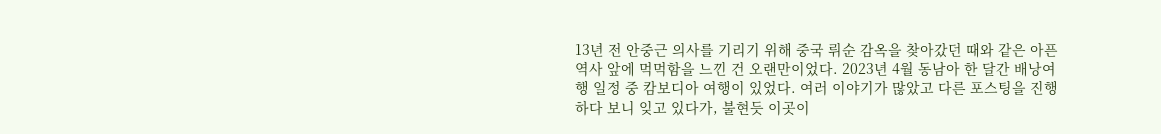13년 전 안중근 의사를 기리기 위해 중국 뤼순 감옥을 찾아갔던 때와 같은 아픈 역사 앞에 먹먹함을 느낀 건 오랜만이었다. 2023년 4월 동남아 한 달간 배낭여행 일정 중 캄보디아 여행이 있었다. 여러 이야기가 많았고 다른 포스팅을 진행하다 보니 잊고 있다가, 불현듯 이곳이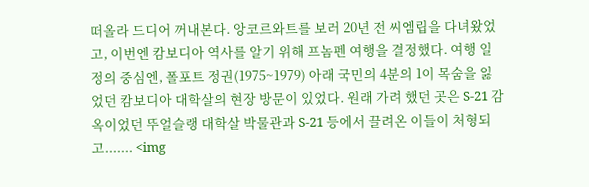떠올라 드디어 꺼내본다. 앙코르와트를 보러 20년 전 씨엠립을 다녀왔었고, 이번엔 캄보디아 역사를 알기 위해 프놈펜 여행을 결정했다. 여행 일정의 중심엔, 폴포트 정권(1975~1979) 아래 국민의 4분의 1이 목숨을 잃었던 캄보디아 대학살의 현장 방문이 있었다. 원래 가려 했던 곳은 S-21 감옥이었던 뚜얼슬랭 대학살 박물관과 S-21 등에서 끌려온 이들이 처형되고....... <img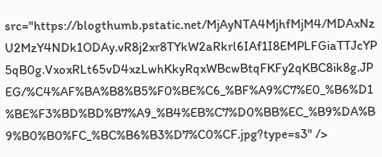src="https://blogthumb.pstatic.net/MjAyNTA4MjhfMjM4/MDAxNzU2MzY4NDk1ODAy.vR8j2xr8TYkW2aRkrl6IAf1I8EMPLFGiaTTJcYP5qB0g.VxoxRLt65vD4xzLwhKkyRqxWBcwBtqFKFy2qKBC8ik8g.JPEG/%C4%AF%BA%B8%B5%F0%BE%C6_%BF%A9%C7%E0_%B6%D1%BE%F3%BD%BD%B7%A9_%B4%EB%C7%D0%BB%EC_%B9%DA%B9%B0%B0%FC_%BC%B6%B3%D7%C0%CF.jpg?type=s3" />